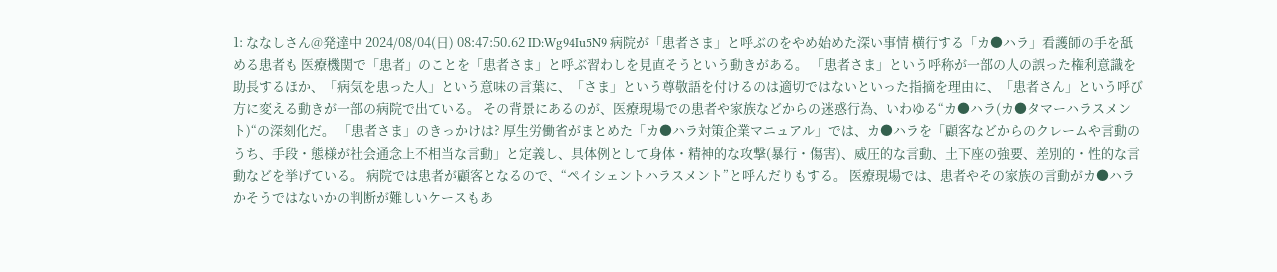1: ななしさん@発達中 2024/08/04(日) 08:47:50.62 ID:Wg94Iu5N9 病院が「患者さま」と呼ぶのをやめ始めた深い事情 横行する「カ●ハラ」看護師の手を舐める患者も 医療機関で「患者」のことを「患者さま」と呼ぶ習わしを見直そうという動きがある。 「患者さま」という呼称が一部の人の誤った権利意識を助長するほか、「病気を患った人」という意味の言葉に、「さま」という尊敬語を付けるのは適切ではないといった指摘を理由に、「患者さん」という呼び方に変える動きが一部の病院で出ている。 その背景にあるのが、医療現場での患者や家族などからの迷惑行為、いわゆる“カ●ハラ(カ●タマーハラスメント)“の深刻化だ。 「患者さま」のきっかけは? 厚生労働省がまとめた「カ●ハラ対策企業マニュアル」では、カ●ハラを「顧客などからのクレームや言動のうち、手段・態様が社会通念上不相当な言動」と定義し、具体例として身体・精神的な攻撃(暴行・傷害)、威圧的な言動、土下座の強要、差別的・性的な言動などを挙げている。 病院では患者が顧客となるので、“ペイシェントハラスメント”と呼んだりもする。 医療現場では、患者やその家族の言動がカ●ハラかそうではないかの判断が難しいケースもあ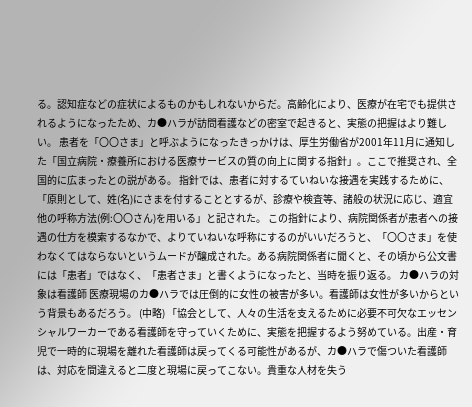る。認知症などの症状によるものかもしれないからだ。高齢化により、医療が在宅でも提供されるようになったため、カ●ハラが訪問看護などの密室で起きると、実態の把握はより難しい。 患者を「〇〇さま」と呼ぶようになったきっかけは、厚生労働省が2001年11月に通知した「国立病院・療養所における医療サービスの質の向上に関する指針」。ここで推奨され、全国的に広まったとの説がある。 指針では、患者に対するていねいな接遇を実践するために、「原則として、姓(名)にさまを付することとするが、診療や検査等、諸般の状況に応じ、適宜他の呼称方法(例:〇〇さん)を用いる」と記された。 この指針により、病院関係者が患者への接遇の仕方を模索するなかで、よりていねいな呼称にするのがいいだろうと、「〇〇さま」を使わなくてはならないというムードが醸成された。ある病院関係者に聞くと、その頃から公文書には「患者」ではなく、「患者さま」と書くようになったと、当時を振り返る。 カ●ハラの対象は看護師 医療現場のカ●ハラでは圧倒的に女性の被害が多い。看護師は女性が多いからという背景もあるだろう。 (中略) 「協会として、人々の生活を支えるために必要不可欠なエッセンシャルワーカーである看護師を守っていくために、実態を把握するよう努めている。出産・育児で一時的に現場を離れた看護師は戻ってくる可能性があるが、カ●ハラで傷ついた看護師は、対応を間違えると二度と現場に戻ってこない。貴重な人材を失う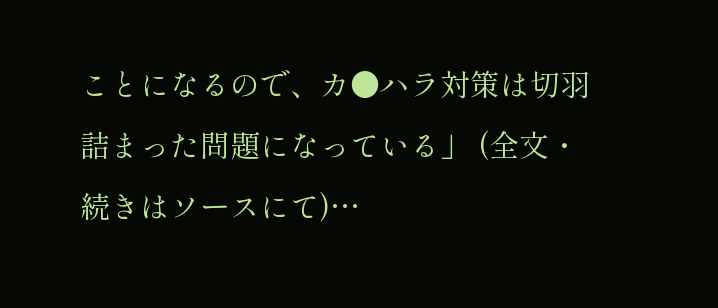ことになるので、カ●ハラ対策は切羽詰まった問題になっている」 (全文・続きはソースにて)…